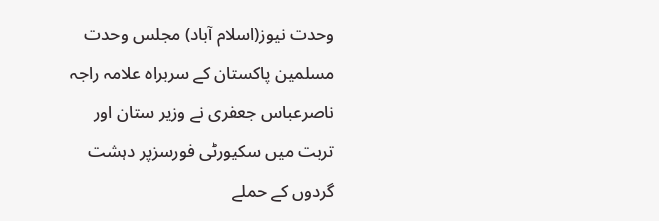وحدت نیوز(اسلام آباد) مجلس وحدت مسلمین پاکستان کے سربراہ علامہ راجہ ناصرعباس جعفری نے وزیر ستان اور تربت میں سکیورٹی فورسزپر دہشت گردوں کے حملے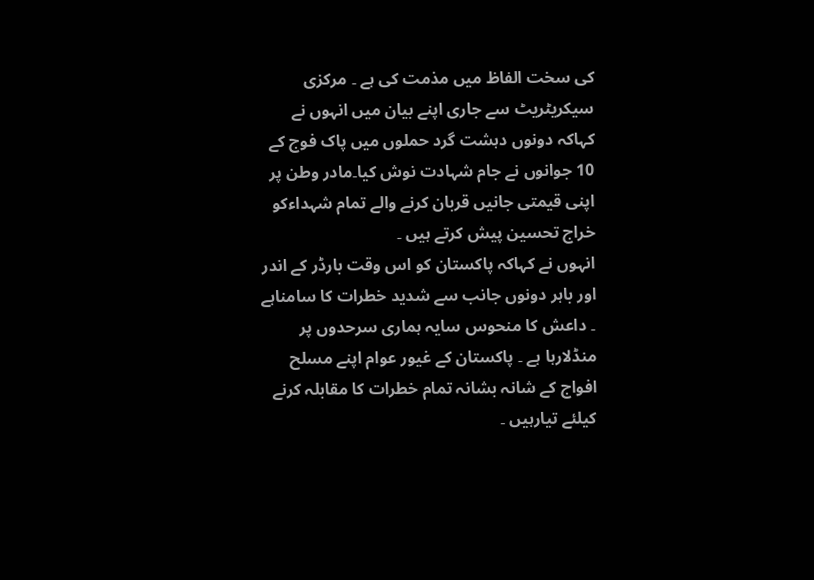کی سخت الفاظ میں مذمت کی ہے ۔ مرکزی سیکریٹریٹ سے جاری اپنے بیان میں انہوں نے کہاکہ دونوں دہشت گرد حملوں میں پاک فوج کے 10 جوانوں نے جام شہادت نوش کیا۔مادر وطن پر اپنی قیمتی جانیں قربان کرنے والے تمام شہداءکو خراج تحسین پیش کرتے ہیں ۔
انہوں نے کہاکہ پاکستان کو اس وقت بارڈر کے اندر اور باہر دونوں جانب سے شدید خطرات کا سامناہے ۔ داعش کا منحوس سایہ ہماری سرحدوں پر منڈلارہا ہے ۔ پاکستان کے غیور عوام اپنے مسلح افواج کے شانہ بشانہ تمام خطرات کا مقابلہ کرنے کیلئے تیارہیں ۔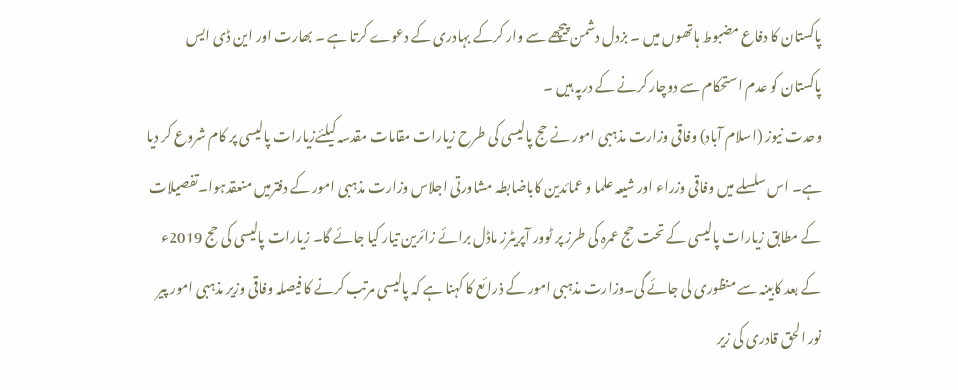پاکستان کا دفاع مضبوط ہاتھوں میں ۔ بزدل دشمن پیچھے سے وار کرکے بہادری کے دعوے کرتا ہے ۔ بھارت اور این ڈی ایس پاکستان کو عدم استحکام سے دوچار کرنے کے درپہ ہیں ۔
وحدت نیوز (اسلام آباد) وفاقی وزارت مذہبی امور نے حج پالیسی کی طرح زیارات مقامات مقدسہ کیلئےزیارات پالیسی پر کام شروع کر دیا ہے۔ اس سلسلے میں وفاقی وزراء اور شیعہ علما و عمائدین کاباضابطہ مشاورتی اجلاس وزارت مذہبی امور کے دفترمیں منعقدہوا۔تفصیلات کے مطابق زیارات پالیسی کے تحت حج عمرہ کی طرز پر ٹوور آپریٹرز ماڈل برائے زائرین تیار کیا جائے گا۔ زیارات پالیسی کی حج 2019ء کے بعد کابینہ سے منظوری لی جائے گی۔وزارت مذہبی امور کے ذرائع کا کہنا ہے کہ پالیسی مرتب کرنے کا فیصلہ وفاقی وزیر مذہبی امور پیر نور الحق قادری کی زیر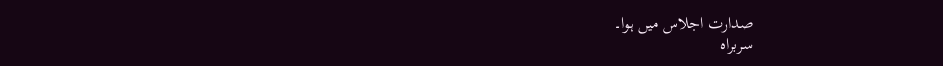صدارت اجلاس میں ہوا۔
سربراہ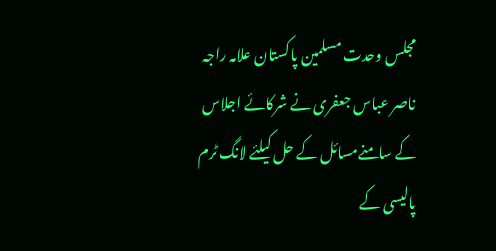مجلس وحدت مسلمین پاکستان علامہ راجہ ناصر عباس جعفری نے شرکائے اجلاس کے سامنےمسائل کے حل کیلئے لانگ ٹرم پالیسی کے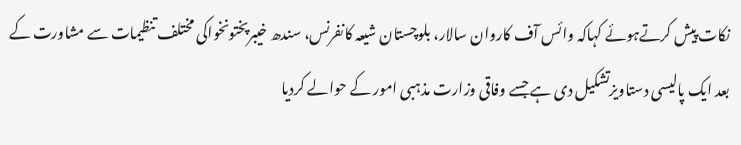نکات پیش کرتےہوئے کہاکہ وائس آف کاروان سالار، بلوچستان شیعہ کانفرنس، سندھ خیبرپختونخواکی مختلف تنظیمات سے مشاورت کے بعد ایک پالیسی دستاویزتشکیل دی ہے جسے وفاقی وزارت مذہبی امور کے حوالے کردیا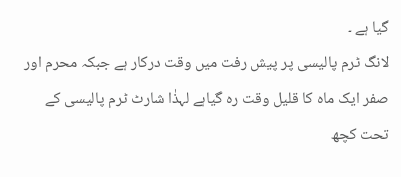گیا ہے ۔
لانگ ٹرم پالیسی پر پیش رفت میں وقت درکار ہے جبکہ محرم اور صفر ایک ماہ کا قلیل وقت رہ گیاہے لہذٰا شارٹ ٹرم پالیسی کے تحت کچھ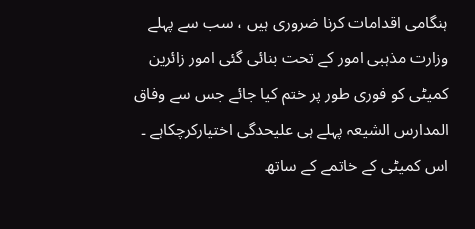ہنگامی اقدامات کرنا ضروری ہیں ، سب سے پہلے وزارت مذہبی امور کے تحت بنائی گئی امور زائرین کمیٹی کو فوری طور پر ختم کیا جائے جس سے وفاق المدارس الشیعہ پہلے ہی علیحدگی اختیارکرچکاہے ۔ اس کمیٹی کے خاتمے کے ساتھ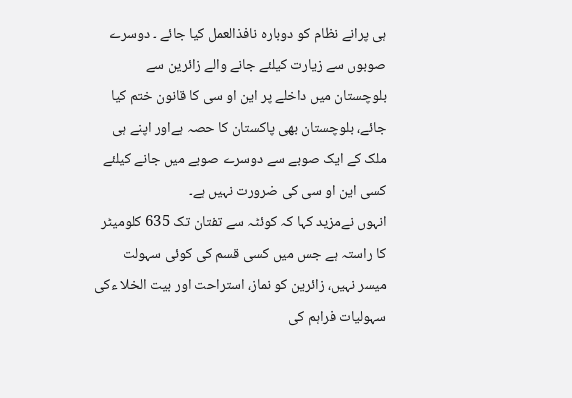ہی پرانے نظام کو دوبارہ نافذالعمل کیا جائے ۔ دوسرے صوبوں سے زیارت کیلئے جانے والے زائرین سے بلوچستان میں داخلے پر این او سی کا قانون ختم کیا جائے، بلوچستان بھی پاکستان کا حصہ ہےاور اپنے ہی ملک کے ایک صوبے سے دوسرے صوبے میں جانے کیلئے کسی این او سی کی ضرورت نہیں ہے۔
انہوں نےمزید کہا کہ کوئٹہ سے تفتان تک 635 کلومیٹر کا راستہ ہے جس میں کسی قسم کی کوئی سہولت میسر نہیں، زائرین کو نماز، استراحت اور بیت الخلا ءکی سہولیات فراہم کی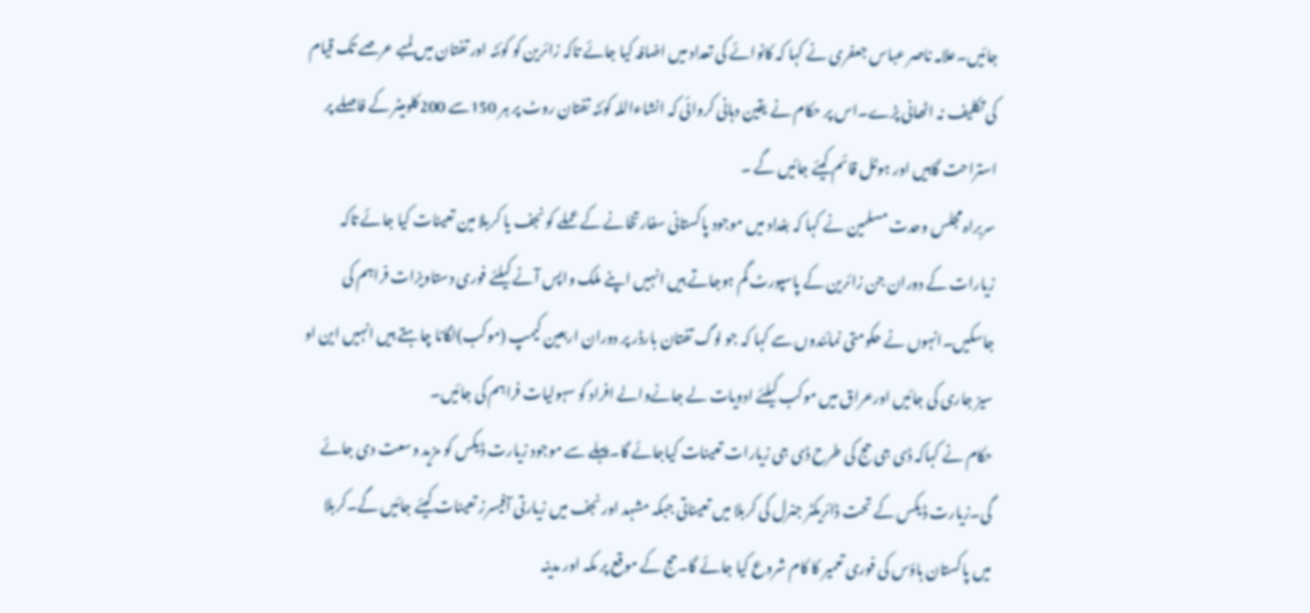جائیں۔علامہ ناصر عباس جعفری نے کہا کہ کانوائے کی تعداد میں اضافہ کیا جائے تاکہ زائرین کو کوئٹہ اور تفتان میں لمبے عرصے تک قیام کی تکلیف نہ اٹھانی پڑے۔اس پر حکام نے یقین دہانی کروائی کہ انشاءاللہ کوئٹہ تفتان روٹ پر ہر 150سے 200کلومیٹر کے فاصلے پر استراحت گاہیں اور ہوٹل قائم کیئے جائیں گے ۔
سربراہ مجلس وحدت مسلمین نے کہا کہ بغداد میں موجود پاکستانی سفارتخانے کے عملے کو نجف یا کربلا مین تعینات کیا جائے تاکہ زیارات کے دوران جن زائرین کے پاسپورٹ گم ہوجاتے ہیں انہیں اپنے ملک واپس آنے کیلئے فوری دستاویزات فراہم کی جاسکیں۔انہوں نے حکومتی نمائندوں سے کہا کہ جو لوگ تفتان بارڈر پر دوران اربعین کیمپ (موکب)لگانا چاہتے ہیں انہیں این او سیز جاری کی جائیں اورعراق میں موکب کیلئے ادویات لے جانےوالے افراد کو سہولیات فراہم کی جائیں۔
حکام نے کہاکہ ڈی جی حج کی طرح ڈی جی زیارات تعینات کیاجائے گا۔پہلے سے موجود زیارت ڈیکس کو مزید وسعت دی جائے گی۔زیارت ڈیکس کے تحت ڈائریکٹر جنرل کی کربلا میں تعیناتی جبکہ مشہد اور نجف میں زیارتی آفیسرز تعینات کیئے جائیں گے۔کربلا میں پاکستان ہاؤس کی فوری تعمیر کا کام شروع کیا جائے گا۔حج کے موقع پر مکہ اور مدینہ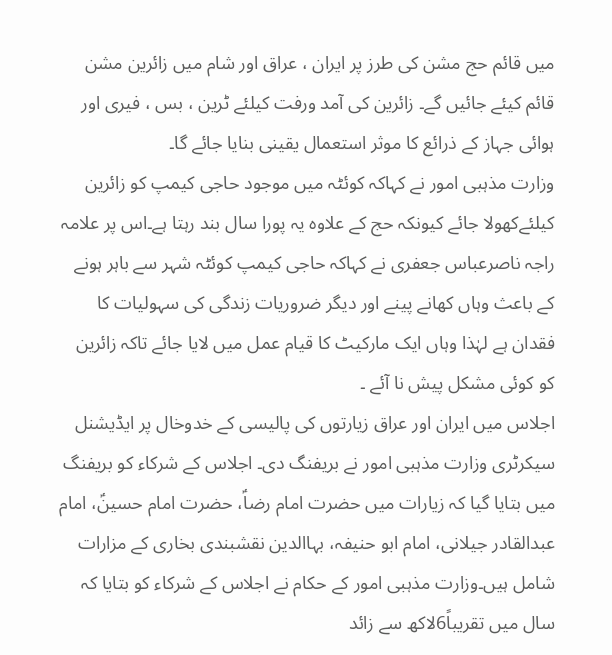میں قائم حج مشن کی طرز پر ایران ، عراق اور شام میں زائرین مشن قائم کیئے جائیں گے۔ زائرین کی آمد ورفت کیلئے ٹرین ، بس ، فیری اور ہوائی جہاز کے ذرائع کا موثر استعمال یقینی بنایا جائے گا۔
وزارت مذہبی امور نے کہاکہ کوئٹہ میں موجود حاجی کیمپ کو زائرین کیلئےکھولا جائے کیونکہ حج کے علاوہ یہ پورا سال بند رہتا ہے۔اس پر علامہ راجہ ناصرعباس جعفری نے کہاکہ حاجی کیمپ کوئٹہ شہر سے باہر ہونے کے باعث وہاں کھانے پینے اور دیگر ضروریات زندگی کی سہولیات کا فقدان ہے لہٰذا وہاں ایک مارکیٹ کا قیام عمل میں لایا جائے تاکہ زائرین کو کوئی مشکل پیش نا آئے ۔
اجلاس میں ایران اور عراق زیارتوں کی پالیسی کے خدوخال پر ایڈیشنل سیکرٹری وزارت مذہبی امور نے بریفنگ دی۔ اجلاس کے شرکاء کو بریفنگ میں بتایا گیا کہ زیارات میں حضرت امام رضاؑ، حضرت امام حسینؑ، امام عبدالقادر جیلانی، امام ابو حنیفہ، بہاالدین نقشبندی بخاری کے مزارات شامل ہیں۔وزارت مذہبی امور کے حکام نے اجلاس کے شرکاء کو بتایا کہ سال میں تقریباً6لاکھ سے زائد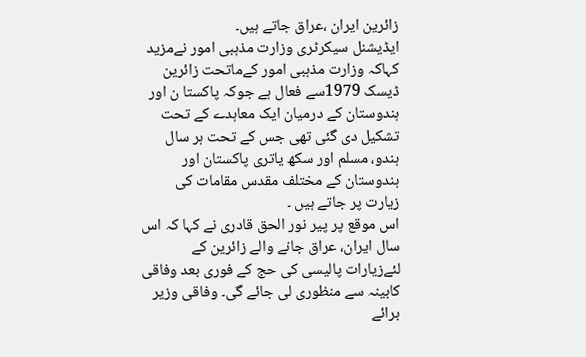زائرین ایران ،عراق جاتے ہیں۔
ایڈیشنل سیکرٹری وزارت مذہبی امور نےمزید کہاکہ وزارت مذہبی امور کےماتحت زائرین ڈیسک 1979سے فعال ہے جوکہ پاکستا ن اور ہندوستان کے درمیان ایک معاہدے کے تحت تشکیل دی گئی تھی جس کے تحت ہر سال ہندو، مسلم اور سکھ یاتری پاکستان اور ہندوستان کے مختلف مقدس مقامات کی زیارت پر جاتے ہیں ۔
اس موقع پر پیر نور الحق قادری نے کہا کہ اس سال ایران، عراق جانے والے زائرین کے لئےزیارات پالیسی کی حج کے فوری بعد وفاقی کابینہ سے منظوری لی جائے گی۔ وفاقی وزیر برائے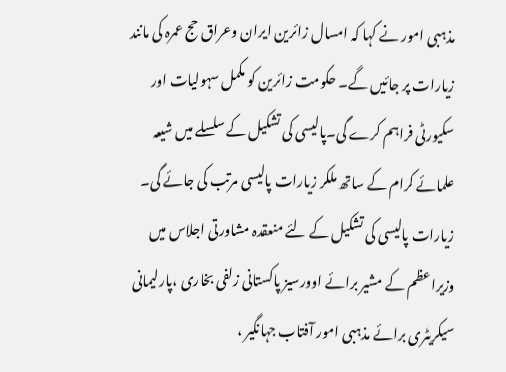مذہبی امور نے کہا کہ امسال زائرین ایران وعراق حج عمرہ کی مانند زیارات پر جائیں گے۔ حکومت زائرین کو مکمل سہولیات اور سکیورٹی فراہم کرے گی۔پالیسی کی تشکیل کے سلسلے میں شیعہ علمائے کرام کے ساتھ ملکر زیارات پالیسی مرتب کی جائے گی۔
زیارات پالیسی کی تشکیل کے لئے منعقدہ مشاورتی اجلاس میں وزیراعظم کے مشیر برائے اوورسیز پاکستانی زلفی بخاری ،پارلیمانی سیکریٹری برائے مذہبی امور آفتاب جہانگیر ،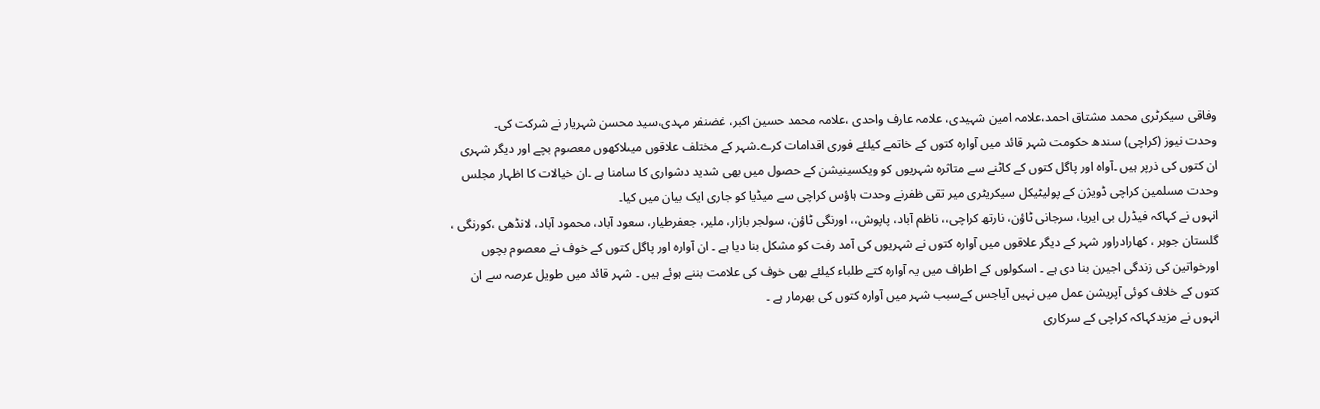وفاقی سیکرٹری محمد مشتاق احمد،علامہ امین شہیدی، علامہ عارف واحدی ،علامہ محمد حسین اکبر، غضنفر مہدی،سید محسن شہریار نے شرکت کی۔
وحدت نیوز (کراچی) سندھ حکومت شہر قائد میں آوارہ کتوں کے خاتمے کیلئے فوری اقدامات کرے۔شہر کے مختلف علاقوں میںلاکھوں معصوم بچے اور دیگر شہری ان کتوں کی ذرپر ہیں ۔آواہ اور پاگل کتوں کے کاٹنے سے متاثرہ شہریوں کو ویکسینیشن کے حصول میں بھی شدید دشواری کا سامنا ہے ۔ان خیالات کا اظہار مجلس وحدت مسلمین کراچی ڈویژن کے پولیٹیکل سیکریٹری میر تقی ظفرنے وحدت ہاؤس کراچی سے میڈیا کو جاری ایک بیان میں کیا۔
انہوں نے کہاکہ فیڈرل بی ایریا، سرجانی ٹاؤن، نارتھ کراچی،، ناظم آباد، پاپوش،، اورنگی ٹاؤن، سولجر بازار، ملیر، جعفرطیار، سعود آباد، محمود آباد، لانڈھی ،کورنگی ، گلستان جوہر ، کھارادراور شہر کے دیگر علاقوں میں آوارہ کتوں نے شہریوں کی آمد رفت کو مشکل بنا دیا ہے ۔ ان آوارہ اور پاگل کتوں کے خوف نے معصوم بچوں اورخواتین کی زندگی اجیرن بنا دی ہے ۔ اسکولوں کے اطراف میں یہ آوارہ کتے طلباء کیلئے بھی خوف کی علامت بننے ہوئے ہیں ۔ شہر قائد میں طویل عرصہ سے ان کتوں کے خلاف کوئی آپریشن عمل میں نہیں آیاجس کےسبب شہر میں آوارہ کتوں کی بھرمار ہے ۔
انہوں نے مزیدکہاکہ کراچی کے سرکاری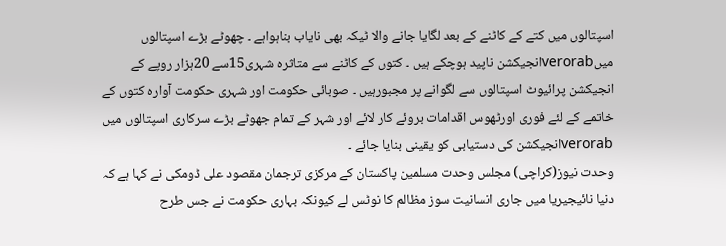اسپتالوں میں کتے کے کاٹنے کے بعد لگایا جانے والا ٹیکہ بھی نایاب بناہواہے ۔ چھوٹے بڑے اسپتالوں میںverorabانجیکشن ناپید ہوچکے ہیں ۔ کتوں کے کاٹنے سے متاثرہ شہری15سے 20ہزار روپے کے انجیکشن پرائیوٹ اسپتالوں سے لگوانے پر مجبورہیں ۔ صوبائی حکومت اور شہری حکومت آوارہ کتوں کے خاتمے کے لئے فوری اورٹھوس اقدامات بروئے کار لائے اور شہر کے تمام جھوٹے بڑے سرکاری اسپتالوں میں verorabانجیکشن کی دستیابی کو یقینی بنایا جائے ۔
وحدت نیوز(کراچی) مجلس وحدت مسلمین پاکستان کے مرکزی ترجمان مقصود علی ڈومکی نے کہا ہے کہ دنیا نائیجیریا میں جاری انسانیت سوز مظالم کا نوٹس لے کیونکہ بہاری حکومت نے جس طرح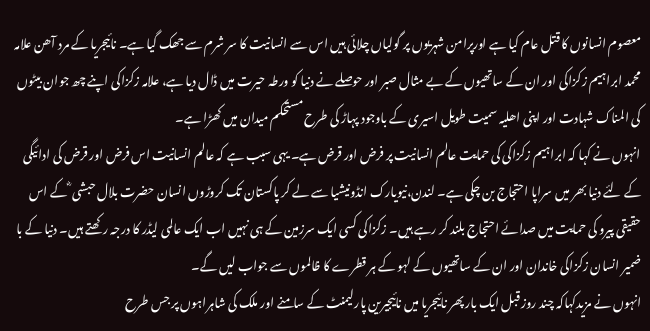معصوم انسانوں کا قتل عام کیا ہے اورپرامن شہریوں پر گولیاں چلائی ہیں اس سے انسانیت کا سر شرم سے جھک گیا ہے۔ نائیجریا کے مرد آھن علامہ محمد ابراہیم زکزاکی اور ان کے ساتھیوں کے بے مثال صبر اور حوصلے نے دنیا کو ورطہ حیرت میں ڈال دیا ہے، علامہ زکزاکی اپنے چھ جوان بیٹوں کی المناک شہادت اور اپنی اھلیہ سمیت طویل اسیری کے باوجود پہاڑ کی طرح مستحکم میدان میں کھڑا ہے۔
انہوں نے کہا کہ ابراہیم زکزاکی کی حمایت عالم انسانیت پر فرض اور قرض ہے۔ یہی سبب ہے کہ عالم انسانیت اس فرض اور قرض کی ادائیگی کے لئے دنیا بھر میں سراپا احتجاج بن چکی ہے۔ لندن،نیویارک انڈونیشیا سے لے کر پاکستان تک کروڑوں انسان حضرت بلال حبشی ؓ کے اس حقیقی پیرو کی حمایت میں صدائے احتجاج بلند کر رہے ہیں۔ زکزاکی کسی ایک سرزمین کے ہی نہیں اب ایک عالمی لیڈر کا درجہ رکھتے ہیں۔ دنیا کے با ضمیر انسان زکزاکی خاندان اور ان کے ساتھیوں کے لہو کے ہر قطرے کا ظالموں سے جواب لیں گے۔
انہوں نے مزیدکہاکہ چند روز قبل ایک بار پھر نائیجریا میں نائیجیرین پارلیمنٹ کے سامنے اور ملک کی شاہراہوں پر جس طرح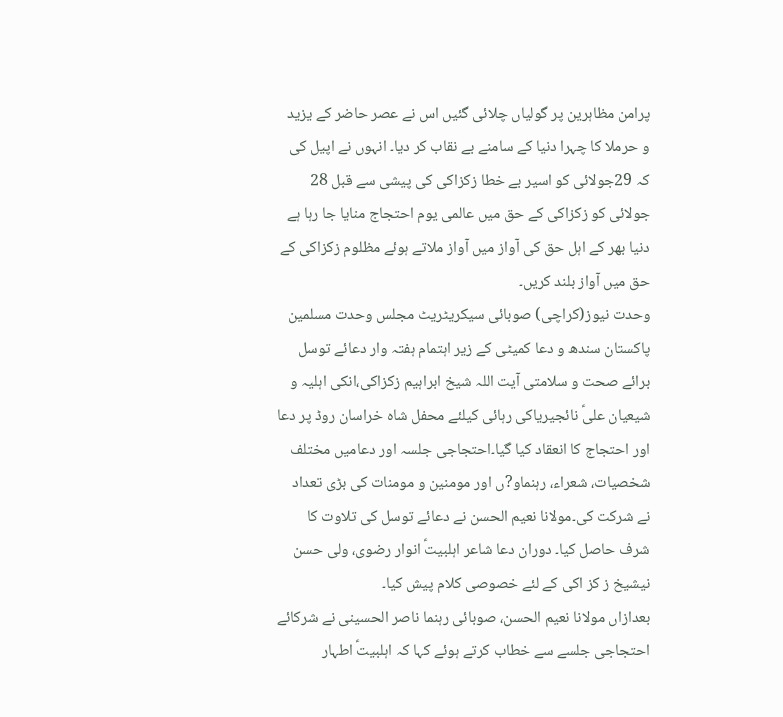پرامن مظاہرین پر گولیاں چلائی گئیں اس نے عصر حاضر کے یزید و حرملا کا چہرا دنیا کے سامنے بے نقاب کر دیا۔ انہوں نے اپیل کی کہ 29جولائی کو اسیر بے خطا زکزاکی کی پیشی سے قبل 28 جولائی کو زکزاکی کے حق میں عالمی یوم احتجاج منایا جا رہا ہے دنیا بھر کے اہل حق کی آواز میں آواز ملاتے ہوئے مظلوم زکزاکی کے حق میں آواز بلند کریں۔
وحدت نیوز(کراچی) صوبائی سیکریٹریٹ مجلس وحدت مسلمین پاکستان سندھ و دعا کمیٹی کے زیر اہتمام ہفتہ وار دعائے توسل برائے صحت و سلامتی آیت اللہ شیخ ابراہیم زکزاکی،انکی اہلیہ و شیعیان علیؑ نائجیریاکی رہائی کیلئے محفل شاہ خراسان روڈ پر دعا اور احتجاج کا انعقاد کیا گیا۔احتجاجی جلسہ اور دعامیں مختلف شخصیات، شعراء، رہنماو?ں اور مومنین و مومنات کی بڑی تعداد نے شرکت کی۔مولانا نعیم الحسن نے دعائے توسل کی تلاوت کا شرف حاصل کیا۔ دوران دعا شاعر اہلبیتؑ انوار رضوی، ولی حسن نیشیخ ز کز اکی کے لئے خصوصی کلام پیش کیا۔
بعدازاں مولانا نعیم الحسن، صوبائی رہنما ناصر الحسینی نے شرکائے احتجاجی جلسے سے خطاب کرتے ہوئے کہا کہ اہلبیتؑ اطہار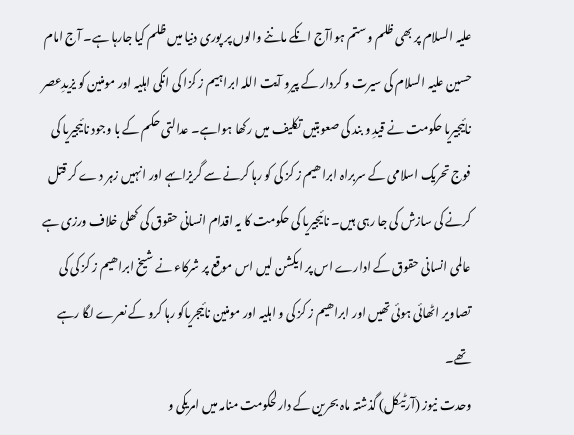علیہ السلام پر بھی ظلم و ستم ہواآج انکے ماننے والوں پر پوری دنیا میں ظلم کیا جارہا ہے۔ آج امام حسین علیہ السلام کی سیرت و کردار کے پیرو آیت اللہ ابراہیم ز کزا کی انکی اہلیہ اور مومنین کو یزیدِعصر نائیجیریا حکومت نے قیدِ و بند کی صعوبتیں تکلیف میں رکھا ہواہے۔ عدالتی حکم کے با وجود نائیجیریا کی فوج تحریک اسلامی کے سربراہ ابراھیم ز کز کی کو رہا کرنے سے گریزاںہے اور انہیں زہر د ے کر قتل کرنے کی سازش کی جا رہی ہیں۔ نائیجیریا کی حکومت کا یہ اقدام انسانی حقوق کی کھلی خلاف ورزی ہے عالمی انسانی حقوق کے ادارے اس پر ایکشن لیں اس موقع پر شرکاء نے شیخ ابراھیم ز کز کی کی تصاویر اٹھائی ہوئی تھیں اور ابراھیم ز کز کی و اہلیہ اور مومنین نائیجریاکو رہا کرو کے نعرے لگا رہے تھے۔
وحدت نیوز (آرٹیکل) گذشتہ ماہ بحرین کے دارلحکومت منامہ میں امریکی و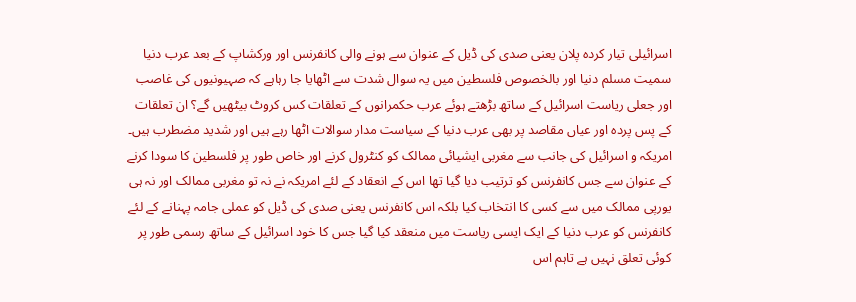اسرائیلی تیار کردہ پلان یعنی صدی کی ڈیل کے عنوان سے ہونے والی کانفرنس اور ورکشاپ کے بعد عرب دنیا سمیت مسلم دنیا اور بالخصوص فلسطین میں یہ سوال شدت سے اٹھایا جا رہاہے کہ صہیونیوں کی غاصب اور جعلی ریاست اسرائیل کے ساتھ بڑھتے ہوئے عرب حکمرانوں کے تعلقات کس کروٹ بیٹھیں گے؟ ان تعلقات کے پس پردہ اور عیاں مقاصد پر بھی عرب دنیا کے سیاست مدار سوالات اٹھا رہے ہیں اور شدید مضطرب ہیں۔
امریکہ و اسرائیل کی جانب سے مغربی ایشیائی ممالک کو کنٹرول کرنے اور خاص طور پر فلسطین کا سودا کرنے کے عنوان سے جس کانفرنس کو ترتیب دیا گیا تھا اس کے انعقاد کے لئے امریکہ نے نہ تو مغربی ممالک اور نہ ہی یورپی ممالک میں سے کسی کا انتخاب کیا بلکہ اس کانفرنس یعنی صدی کی ڈیل کو عملی جامہ پہنانے کے لئے کانفرنس کو عرب دنیا کے ایک ایسی ریاست میں منعقد کیا گیا جس کا خود اسرائیل کے ساتھ رسمی طور پر کوئی تعلق نہیں ہے تاہم اس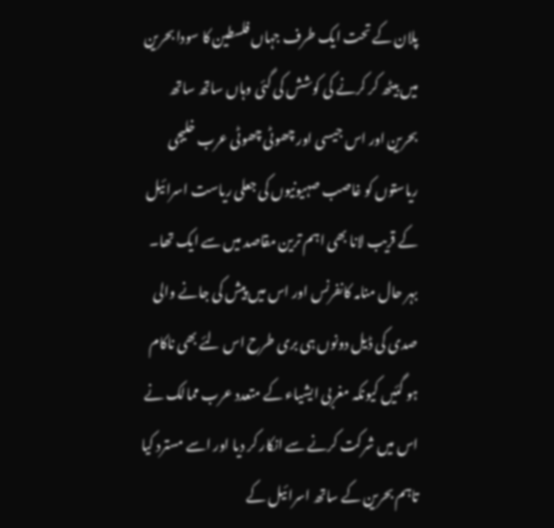پلان کے تحت ایک طرف جہاں فلسطین کا سودا بحرین میں بیٹھ کر کرنے کی کوشش کی گئی وہاں ساتھ ساتھ بحرین اور اس جیسی اور چھوٹی چھوٹی عرب خلیجی ریاستوں کو غاصب صہیونیوں کی جعلی ریاست اسرائیل کے قریب لانا بھی اہم ترین مقاصد میں سے ایک تھا۔
بہر حال منامہ کانفرنس اور اس میں پیش کی جانے والی صدی کی ڈیل دونوں ہی بری طرح اس لئے بھی ناکام ہو گئیں کیونکہ مغربی ایشیاء کے متعدد عرب ممالک نے اس میں شرکت کرنے سے انکار کر دیا اور اسے مسترد کیا تاہم بحرین کے ساتھ اسرائیل کے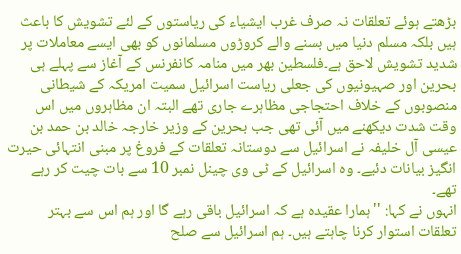بڑھتے ہوئے تعلقات نہ صرف غرب ایشیاء کی ریاستوں کے لئے تشویش کا باعث ہیں بلکہ مسلم دنیا میں بسنے والے کروڑوں مسلمانوں کو بھی ایسے معاملات پر شدید تشویش لاحق ہے۔فلسطین بھر میں منامہ کانفرنس کے آغاز سے پہلے ہی بحرین اور صہیونیوں کی جعلی ریاست اسرائیل سمیت امریکہ کے شیطانی منصوبوں کے خلاف احتجاجی مظاہرے جاری تھے البتہ ان مظاہروں میں اس وقت شدت دیکھنے میں آئی تھی جب بحرین کے وزیر خارجہ خالد بن حمد بن عیسی آل خلیفہ نے اسرائیل سے دوستانہ تعلقات کے فروغ پر مبنی انتہائی حیرت انگیز بیانات دئیے۔ وہ اسرائیل کے ٹی وی چینل نمبر 10 سے بات چیت کر رہے تھے۔
انہوں نے کہا: ''ہمارا عقیدہ ہے کہ اسرائیل باقی رہے گا اور ہم اس سے بہتر تعلقات استوار کرنا چاہتے ہیں۔ ہم اسرائیل سے صلح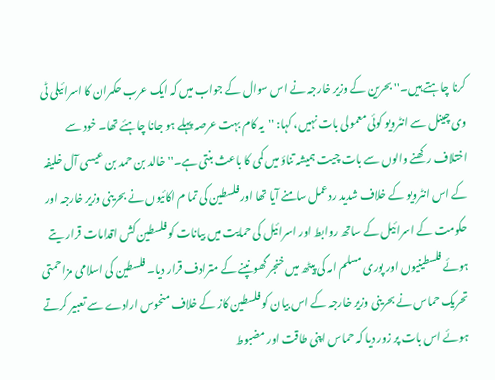کرنا چاہتے ہیں۔'' بحرین کے وزیر خارجہ نے اس سوال کے جواب میں کہ ایک عرب حکمران کا اسرائیلی ٹی وی چینل سے انٹرویو کوئی معمولی بات نہیں، کہا: ''یہ کام بہت عرصہ پہلے ہو جانا چاہئے تھا۔ خود سے اختلاف رکھنے والوں سے بات چیت ہمیشہ تناؤ میں کمی کا باعث بنتی ہے۔'' خالد بن حمد بن عیسی آل خلیفہ کے اس انٹرویو کے خلاف شدید ردعمل سامنے آیا تھا اور فلسطین کی تما م اکائیوں نے بحرینی وزیر خارجہ اور حکومت کے اسرائیل کے ساتھ روابط اور اسرائیل کی حمایت میں بیانات کو فلسطین کش اقدامات قرار یتے ہوئے فلسطینیوں اور پوری مسلم امہ کی پیٹھ میں خنجر گھونپنے کے مترادف قرار دیا۔ فلسطین کی اسلامی مزاحمتی تحریک حماس نے بحرینی وزیر خارجہ کے اس بیان کو فلسطین کاز کے خلاف منحوس ارادے سے تعبیر کرتے ہوئے اس بات پر زور دیا کہ حماس اپنی طاقت اور مضبوط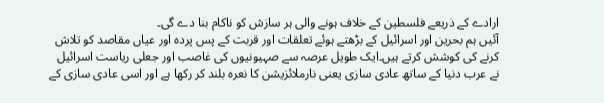ارادے کے ذریعے فلسطین کے خلاف ہونے والی ہر سازش کو ناکام بنا دے گی۔
آئیں ہم بحرین اور اسرائیل کے بڑھتے ہوئے تعلقات اور قربت کے پس پردہ اور عیاں مقاصد کو تلاش کرنے کی کوشش کرتے ہیں۔ایک طویل عرصہ سے صہیونیوں کی غاصب اور جعلی ریاست اسرائیل نے عرب دنیا کے ساتھ عادی سازی یعنی نارملائزیشن کا نعرہ بلند کر رکھا ہے اور اسی عادی سازی کے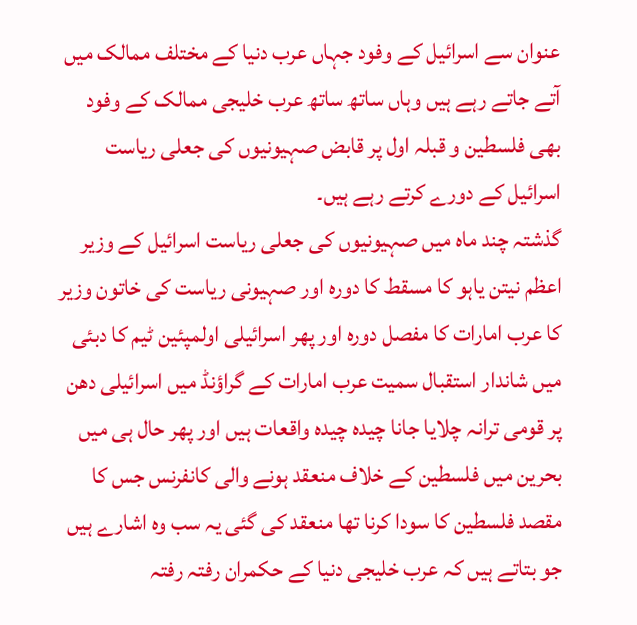عنوان سے اسرائیل کے وفود جہاں عرب دنیا کے مختلف ممالک میں آتے جاتے رہے ہیں وہاں ساتھ ساتھ عرب خلیجی ممالک کے وفود بھی فلسطین و قبلہ اول پر قابض صہیونیوں کی جعلی ریاست اسرائیل کے دورے کرتے رہے ہیں۔
گذشتہ چند ماہ میں صہیونیوں کی جعلی ریاست اسرائیل کے وزیر اعظم نیتن یاہو کا مسقط کا دورہ اور صہیونی ریاست کی خاتون وزیر کا عرب امارات کا مفصل دورہ اور پھر اسرائیلی اولمپئین ٹیم کا دبئی میں شاندار استقبال سمیت عرب امارات کے گراؤنڈ میں اسرائیلی دھن پر قومی ترانہ چلایا جانا چیدہ چیدہ واقعات ہیں اور پھر حال ہی میں بحرین میں فلسطین کے خلاف منعقد ہونے والی کانفرنس جس کا مقصد فلسطین کا سودا کرنا تھا منعقد کی گئی یہ سب وہ اشارے ہیں جو بتاتے ہیں کہ عرب خلیجی دنیا کے حکمران رفتہ رفتہ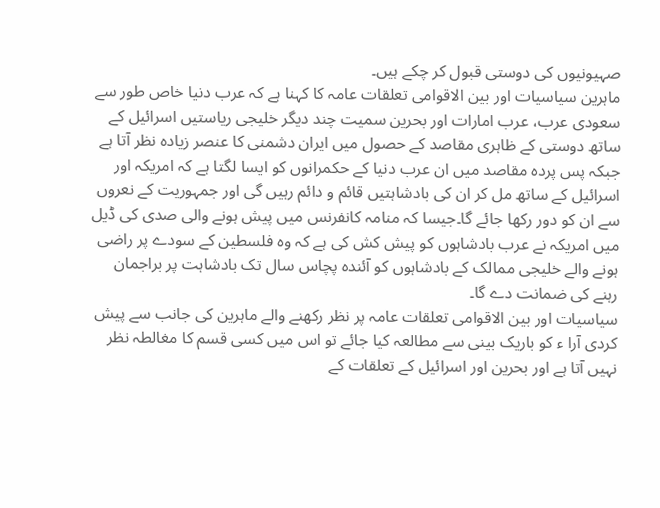صہیونیوں کی دوستی قبول کر چکے ہیں۔
ماہرین سیاسیات اور بین الاقوامی تعلقات عامہ کا کہنا ہے کہ عرب دنیا خاص طور سے سعودی عرب، عرب امارات اور بحرین سمیت چند دیگر خلیجی ریاستیں اسرائیل کے ساتھ دوستی کے ظاہری مقاصد کے حصول میں ایران دشمنی کا عنصر زیادہ نظر آتا ہے جبکہ پس پردہ مقاصد میں ان عرب دنیا کے حکمرانوں کو ایسا لگتا ہے کہ امریکہ اور اسرائیل کے ساتھ مل کر ان کی بادشاہتیں قائم و دائم رہیں گی اور جمہوریت کے نعروں سے ان کو دور رکھا جائے گا۔جیسا کہ منامہ کانفرنس میں پیش ہونے والی صدی کی ڈیل میں امریکہ نے عرب بادشاہوں کو پیش کش کی ہے کہ وہ فلسطین کے سودے پر راضی ہونے والے خلیجی ممالک کے بادشاہوں کو آئندہ پچاس سال تک بادشاہت پر براجمان رہنے کی ضمانت دے گا۔
سیاسیات اور بین الاقوامی تعلقات عامہ پر نظر رکھنے والے ماہرین کی جانب سے پیش کردی آرا ء کو باریک بینی سے مطالعہ کیا جائے تو اس میں کسی قسم کا مغالطہ نظر نہیں آتا ہے اور بحرین اور اسرائیل کے تعلقات کے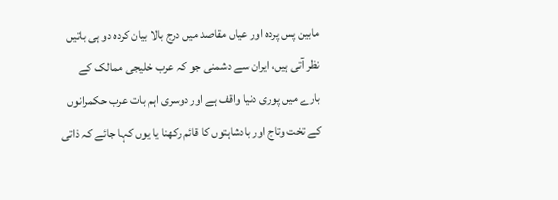مابین پس پردہ اور عیاں مقاصد میں درج بالا بیان کردہ دو ہی باتیں نظر آتی ہیں، ایران سے دشمنی جو کہ عرب خلیجی ممالک کے بارے میں پوری دنیا واقف ہے اور دوسری اہم بات عرب حکمرانوں کے تخت وتاج اور بادشاہتوں کا قائم رکھنا یا یوں کہا جائے کہ ذاتی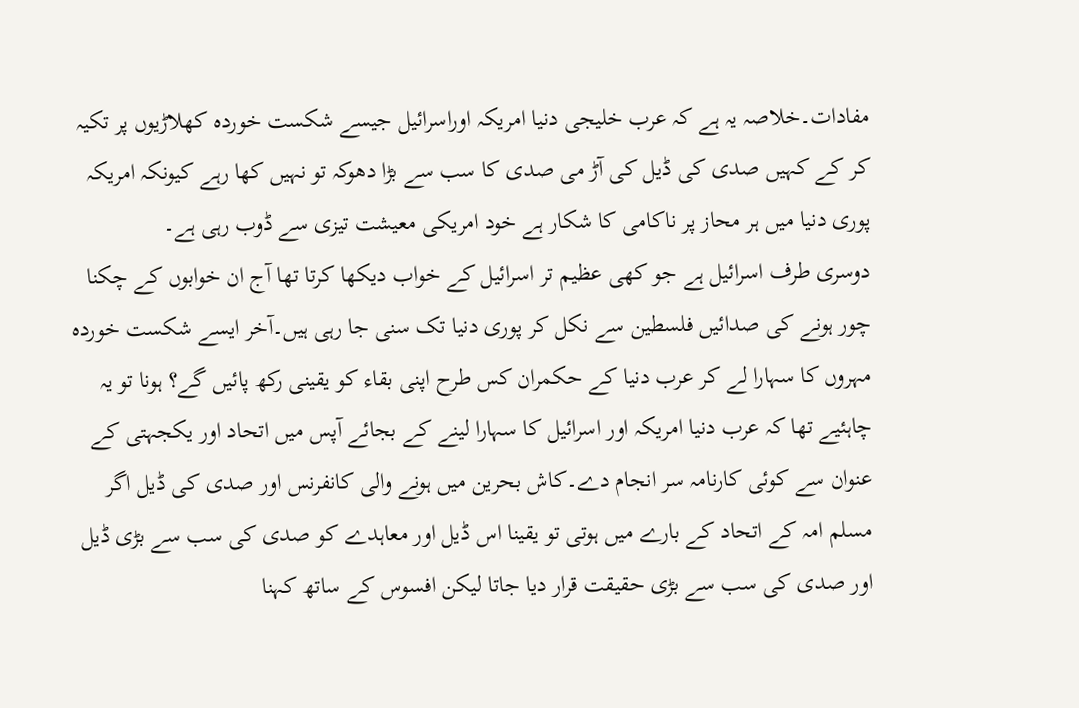مفادات۔خلاصہ یہ ہے کہ عرب خلیجی دنیا امریکہ اوراسرائیل جیسے شکست خوردہ کھلاڑیوں پر تکیہ کر کے کہیں صدی کی ڈیل کی آڑ می صدی کا سب سے بڑا دھوکہ تو نہیں کھا رہے کیونکہ امریکہ پوری دنیا میں ہر محاز پر ناکامی کا شکار ہے خود امریکی معیشت تیزی سے ڈوب رہی ہے۔
دوسری طرف اسرائیل ہے جو کھی عظیم تر اسرائیل کے خواب دیکھا کرتا تھا آج ان خوابوں کے چکنا چور ہونے کی صدائیں فلسطین سے نکل کر پوری دنیا تک سنی جا رہی ہیں۔آخر ایسے شکست خوردہ مہروں کا سہارا لے کر عرب دنیا کے حکمران کس طرح اپنی بقاء کو یقینی رکھ پائیں گے؟ ہونا تو یہ چاہئیے تھا کہ عرب دنیا امریکہ اور اسرائیل کا سہارا لینے کے بجائے آپس میں اتحاد اور یکجہتی کے عنوان سے کوئی کارنامہ سر انجام دے۔کاش بحرین میں ہونے والی کانفرنس اور صدی کی ڈیل اگر مسلم امہ کے اتحاد کے بارے میں ہوتی تو یقینا اس ڈیل اور معاہدے کو صدی کی سب سے بڑی ڈیل اور صدی کی سب سے بڑی حقیقت قرار دیا جاتا لیکن افسوس کے ساتھ کہنا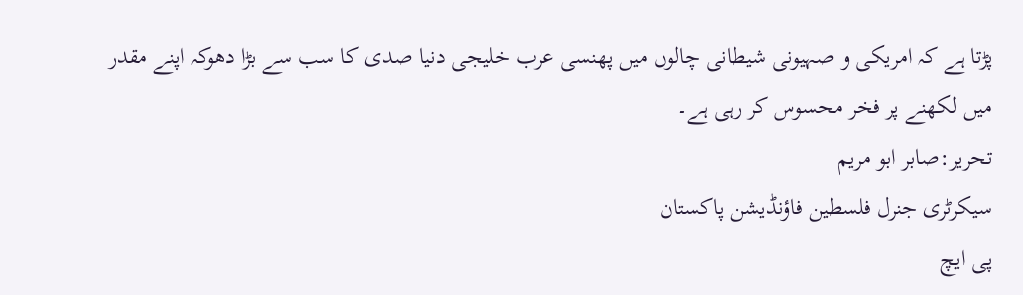پڑتا ہے کہ امریکی و صہیونی شیطانی چالوں میں پھنسی عرب خلیجی دنیا صدی کا سب سے بڑا دھوکہ اپنے مقدر میں لکھنے پر فخر محسوس کر رہی ہے۔
تحریر:صابر ابو مریم
سیکرٹری جنرل فلسطین فاؤنڈیشن پاکستان
پی ایچ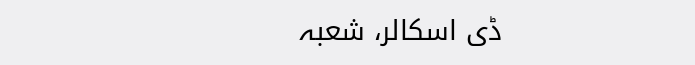ڈی اسکالر، شعبہ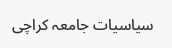سیاسیات جامعہ کراچی